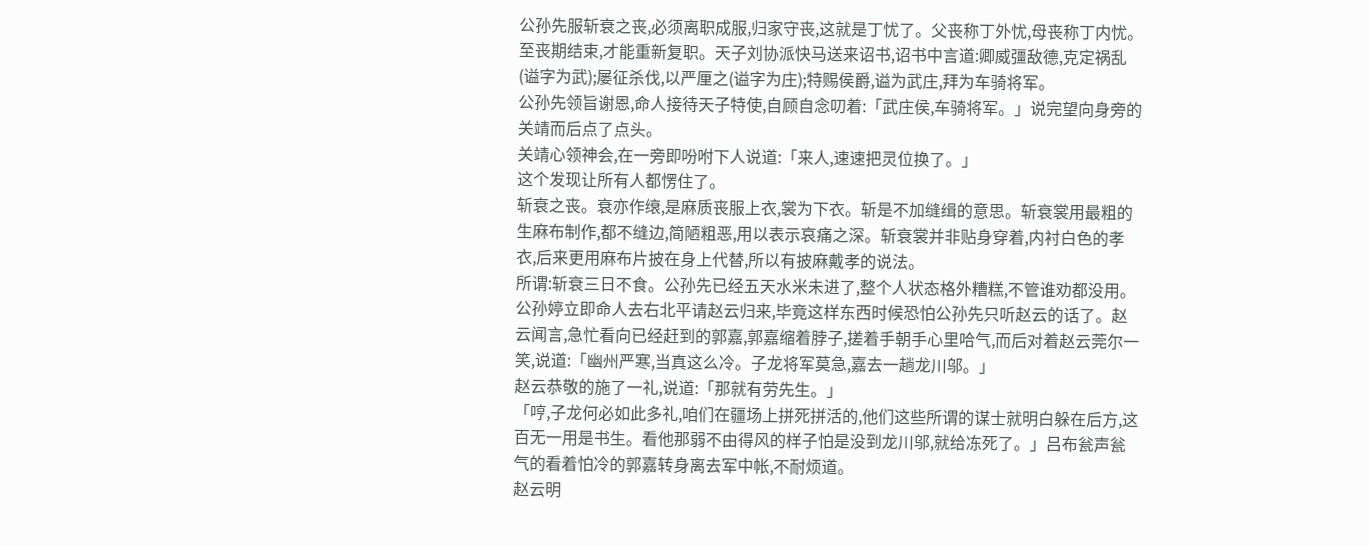公孙先服斩衰之丧,必须离职成服,归家守丧,这就是丁忧了。父丧称丁外忧,母丧称丁内忧。至丧期结束,才能重新复职。天子刘协派快马送来诏书,诏书中言道:卿威彊敌德,克定祸乱(谥字为武);屡征杀伐,以严厘之(谥字为庄);特赐侯爵,谥为武庄,拜为车骑将军。
公孙先领旨谢恩,命人接待天子特使,自顾自念叨着:「武庄侯,车骑将军。」说完望向身旁的关靖而后点了点头。
关靖心领神会,在一旁即吩咐下人说道:「来人,速速把灵位换了。」
这个发现让所有人都愣住了。
斩衰之丧。衰亦作缞,是麻质丧服上衣,裳为下衣。斩是不加缝缉的意思。斩衰裳用最粗的生麻布制作,都不缝边,简陋粗恶,用以表示哀痛之深。斩衰裳并非贴身穿着,内衬白色的孝衣,后来更用麻布片披在身上代替,所以有披麻戴孝的说法。
所谓:斩衰三日不食。公孙先已经五天水米未进了,整个人状态格外糟糕,不管谁劝都没用。
公孙婷立即命人去右北平请赵云归来,毕竟这样东西时候恐怕公孙先只听赵云的话了。赵云闻言,急忙看向已经赶到的郭嘉,郭嘉缩着脖子,搓着手朝手心里哈气,而后对着赵云莞尔一笑,说道:「幽州严寒,当真这么冷。子龙将军莫急,嘉去一趟龙川邬。」
赵云恭敬的施了一礼,说道:「那就有劳先生。」
「哼,子龙何必如此多礼,咱们在疆场上拼死拼活的,他们这些所谓的谋士就明白躲在后方,这百无一用是书生。看他那弱不由得风的样子怕是没到龙川邬,就给冻死了。」吕布瓮声瓮气的看着怕冷的郭嘉转身离去军中帐,不耐烦道。
赵云明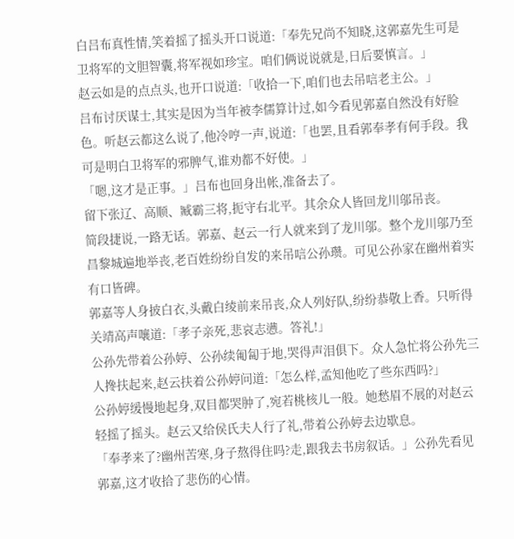白吕布真性情,笑着摇了摇头开口说道:「奉先兄尚不知晓,这郭嘉先生可是卫将军的文胆智囊,将军视如珍宝。咱们俩说说就是,日后要慎言。」
赵云如是的点点头,也开口说道:「收拾一下,咱们也去吊唁老主公。」
吕布讨厌谋士,其实是因为当年被李儒算计过,如今看见郭嘉自然没有好脸色。听赵云都这么说了,他冷哼一声,说道:「也罢,且看郭奉孝有何手段。我可是明白卫将军的邪脾气,谁劝都不好使。」
「嗯,这才是正事。」吕布也回身出帐,准备去了。
留下张辽、高顺、臧霸三将,扼守右北平。其余众人皆回龙川邬吊丧。
简段捷说,一路无话。郭嘉、赵云一行人就来到了龙川邬。整个龙川邬乃至昌黎城遍地举丧,老百姓纷纷自发的来吊唁公孙瓒。可见公孙家在幽州着实有口皆碑。
郭嘉等人身披白衣,头戴白绫前来吊丧,众人列好队,纷纷恭敬上香。只听得关靖高声嚷道:「孝子亲死,悲哀志懑。答礼!」
公孙先带着公孙婷、公孙续匍匐于地,哭得声泪俱下。众人急忙将公孙先三人搀扶起来,赵云扶着公孙婷问道:「怎么样,孟知他吃了些东西吗?」
公孙婷缓慢地起身,双目都哭肿了,宛若桃核儿一般。她愁眉不展的对赵云轻摇了摇头。赵云又给侯氏夫人行了礼,带着公孙婷去边歇息。
「奉孝来了?幽州苦寒,身子熬得住吗?走,跟我去书房叙话。」公孙先看见郭嘉,这才收拾了悲伤的心情。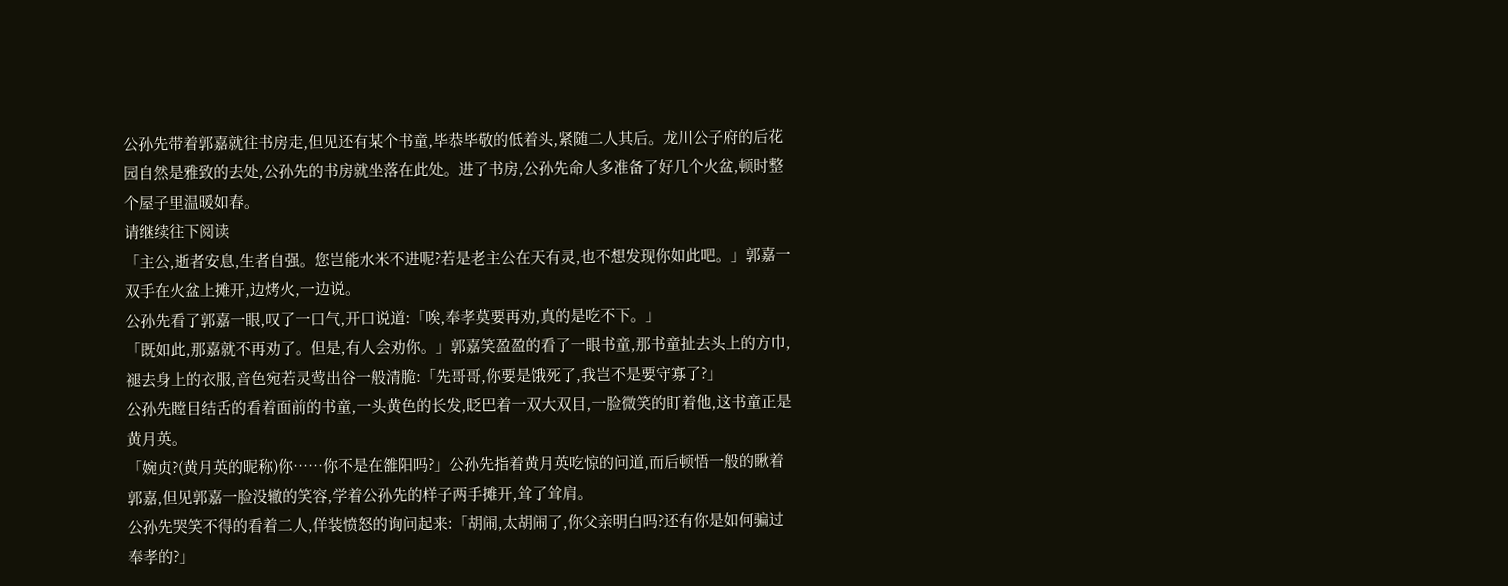公孙先带着郭嘉就往书房走,但见还有某个书童,毕恭毕敬的低着头,紧随二人其后。龙川公子府的后花园自然是雅致的去处,公孙先的书房就坐落在此处。进了书房,公孙先命人多准备了好几个火盆,顿时整个屋子里温暖如春。
请继续往下阅读
「主公,逝者安息,生者自强。您岂能水米不进呢?若是老主公在天有灵,也不想发现你如此吧。」郭嘉一双手在火盆上摊开,边烤火,一边说。
公孙先看了郭嘉一眼,叹了一口气,开口说道:「唉,奉孝莫要再劝,真的是吃不下。」
「既如此,那嘉就不再劝了。但是,有人会劝你。」郭嘉笑盈盈的看了一眼书童,那书童扯去头上的方巾,褪去身上的衣服,音色宛若灵莺出谷一般清脆:「先哥哥,你要是饿死了,我岂不是要守寡了?」
公孙先瞠目结舌的看着面前的书童,一头黄色的长发,眨巴着一双大双目,一脸微笑的盯着他,这书童正是黄月英。
「婉贞?(黄月英的昵称)你……你不是在雒阳吗?」公孙先指着黄月英吃惊的问道,而后顿悟一般的瞅着郭嘉,但见郭嘉一脸没辙的笑容,学着公孙先的样子两手摊开,耸了耸肩。
公孙先哭笑不得的看着二人,佯装愤怒的询问起来:「胡闹,太胡闹了,你父亲明白吗?还有你是如何骗过奉孝的?」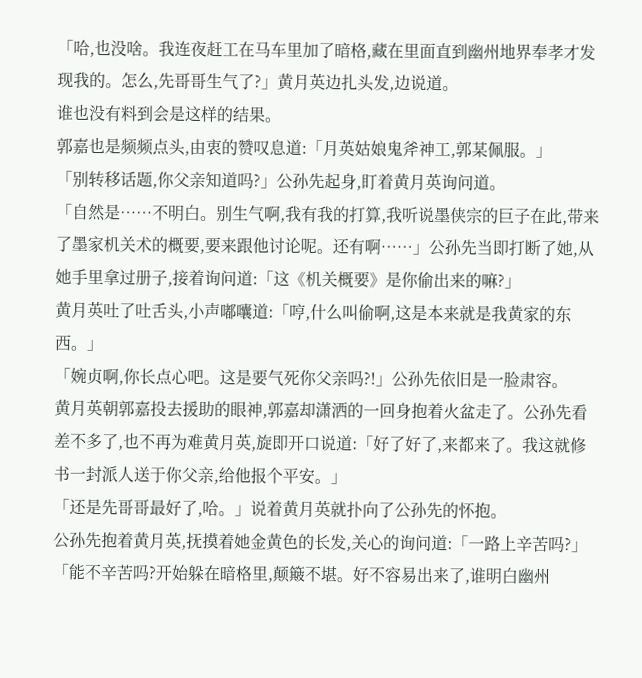「哈,也没啥。我连夜赶工在马车里加了暗格,藏在里面直到幽州地界奉孝才发现我的。怎么,先哥哥生气了?」黄月英边扎头发,边说道。
谁也没有料到会是这样的结果。
郭嘉也是频频点头,由衷的赞叹息道:「月英姑娘鬼斧神工,郭某佩服。」
「别转移话题,你父亲知道吗?」公孙先起身,盯着黄月英询问道。
「自然是……不明白。别生气啊,我有我的打算,我听说墨侠宗的巨子在此,带来了墨家机关术的概要,要来跟他讨论呢。还有啊……」公孙先当即打断了她,从她手里拿过册子,接着询问道:「这《机关概要》是你偷出来的嘛?」
黄月英吐了吐舌头,小声嘟囔道:「哼,什么叫偷啊,这是本来就是我黄家的东西。」
「婉贞啊,你长点心吧。这是要气死你父亲吗?!」公孙先依旧是一脸肃容。
黄月英朝郭嘉投去援助的眼神,郭嘉却潇洒的一回身抱着火盆走了。公孙先看差不多了,也不再为难黄月英,旋即开口说道:「好了好了,来都来了。我这就修书一封派人送于你父亲,给他报个平安。」
「还是先哥哥最好了,哈。」说着黄月英就扑向了公孙先的怀抱。
公孙先抱着黄月英,抚摸着她金黄色的长发,关心的询问道:「一路上辛苦吗?」
「能不辛苦吗?开始躲在暗格里,颠簸不堪。好不容易出来了,谁明白幽州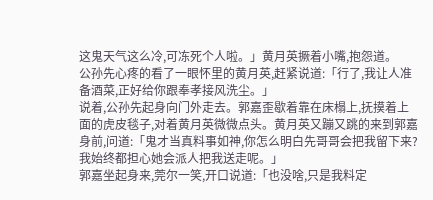这鬼天气这么冷,可冻死个人啦。」黄月英撅着小嘴,抱怨道。
公孙先心疼的看了一眼怀里的黄月英,赶紧说道:「行了,我让人准备酒菜,正好给你跟奉孝接风洗尘。」
说着,公孙先起身向门外走去。郭嘉歪歇着靠在床榻上,抚摸着上面的虎皮毯子,对着黄月英微微点头。黄月英又蹦又跳的来到郭嘉身前,问道:「鬼才当真料事如神,你怎么明白先哥哥会把我留下来?我始终都担心她会派人把我送走呢。」
郭嘉坐起身来,莞尔一笑,开口说道:「也没啥,只是我料定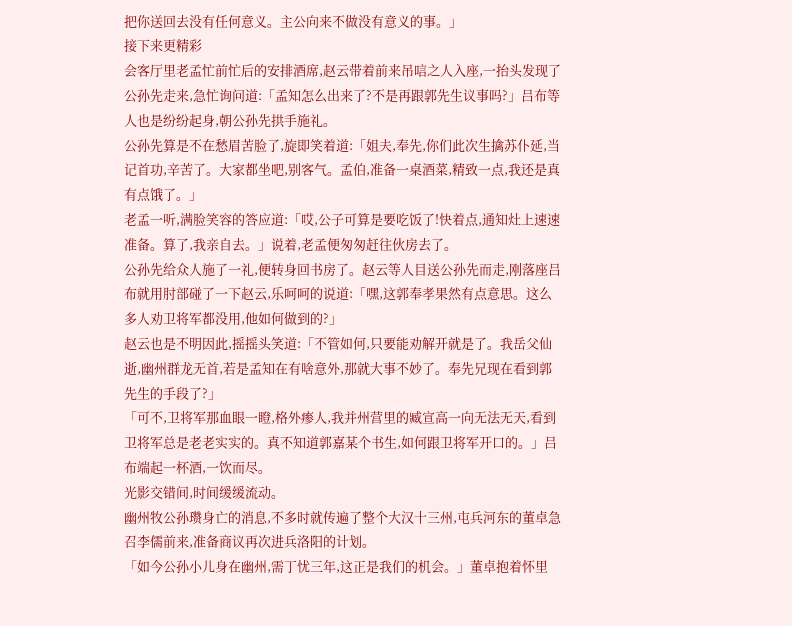把你送回去没有任何意义。主公向来不做没有意义的事。」
接下来更精彩
会客厅里老孟忙前忙后的安排酒席,赵云带着前来吊唁之人入座,一抬头发现了公孙先走来,急忙询问道:「孟知怎么出来了?不是再跟郭先生议事吗?」吕布等人也是纷纷起身,朝公孙先拱手施礼。
公孙先算是不在愁眉苦脸了,旋即笑着道:「姐夫,奉先,你们此次生擒苏仆延,当记首功,辛苦了。大家都坐吧,别客气。孟伯,准备一桌酒菜,精致一点,我还是真有点饿了。」
老孟一听,满脸笑容的答应道:「哎,公子可算是要吃饭了!快着点,通知灶上速速准备。算了,我亲自去。」说着,老孟便匆匆赶往伙房去了。
公孙先给众人施了一礼,便转身回书房了。赵云等人目送公孙先而走,刚落座吕布就用肘部碰了一下赵云,乐呵呵的说道:「嘿,这郭奉孝果然有点意思。这么多人劝卫将军都没用,他如何做到的?」
赵云也是不明因此,摇摇头笑道:「不管如何,只要能劝解开就是了。我岳父仙逝,幽州群龙无首,若是孟知在有啥意外,那就大事不妙了。奉先兄现在看到郭先生的手段了?」
「可不,卫将军那血眼一瞪,格外瘆人,我并州营里的臧宣高一向无法无天,看到卫将军总是老老实实的。真不知道郭嘉某个书生,如何跟卫将军开口的。」吕布端起一杯酒,一饮而尽。
光影交错间,时间缓缓流动。
幽州牧公孙瓒身亡的消息,不多时就传遍了整个大汉十三州,屯兵河东的董卓急召李儒前来,准备商议再次进兵洛阳的计划。
「如今公孙小儿身在幽州,需丁忧三年,这正是我们的机会。」董卓抱着怀里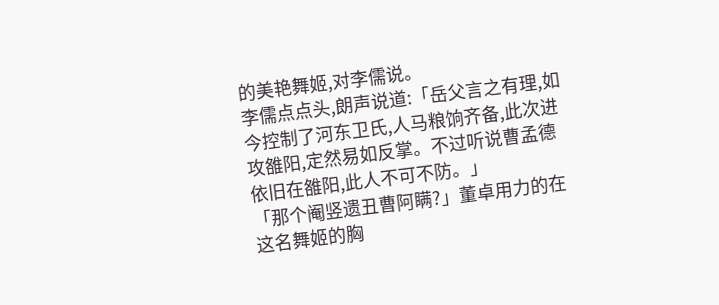的美艳舞姬,对李儒说。
李儒点点头,朗声说道:「岳父言之有理,如今控制了河东卫氏,人马粮饷齐备,此次进攻雒阳,定然易如反掌。不过听说曹孟德依旧在雒阳,此人不可不防。」
「那个阉竖遗丑曹阿瞒?」董卓用力的在这名舞姬的胸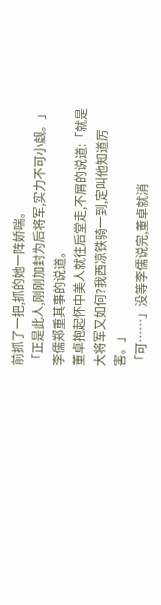前抓了一把,抓的她一阵娇喘。
「正是此人,刚刚加封为后将军,实力不可小觑。」李儒郑重其事的说道。
董卓抱起怀中美人就往后堂走,不屑的说道:「就是大将军又如何?我西凉铁骑一到,定叫他知道厉害。」
「可……」没等李儒说完,董卓就消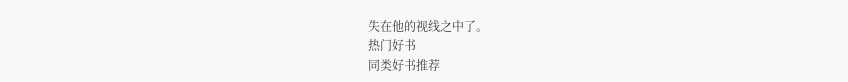失在他的视线之中了。
热门好书
同类好书推荐